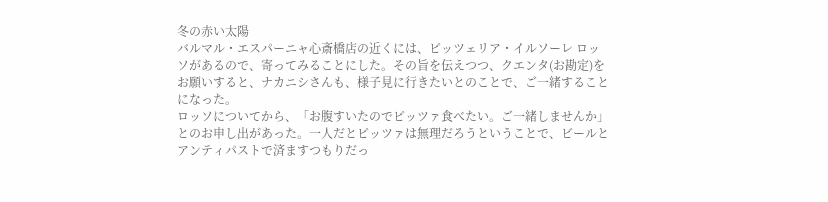冬の赤い太陽
バルマル・エスパーニャ心斎橋店の近くには、ピッツェリア・イルソーレ ロッソがあるので、寄ってみることにした。その旨を伝えつつ、クエンタ(お勘定)をお願いすると、ナカニシさんも、様子見に行きたいとのことで、ご一緒することになった。
ロッソについてから、「お腹すいたのでピッツァ食べたい。ご一緒しませんか」とのお申し出があった。一人だとピッツァは無理だろうということで、ビールとアンティパストで済ますつもりだっ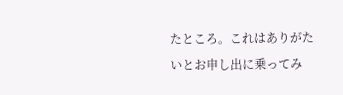たところ。これはありがたいとお申し出に乗ってみ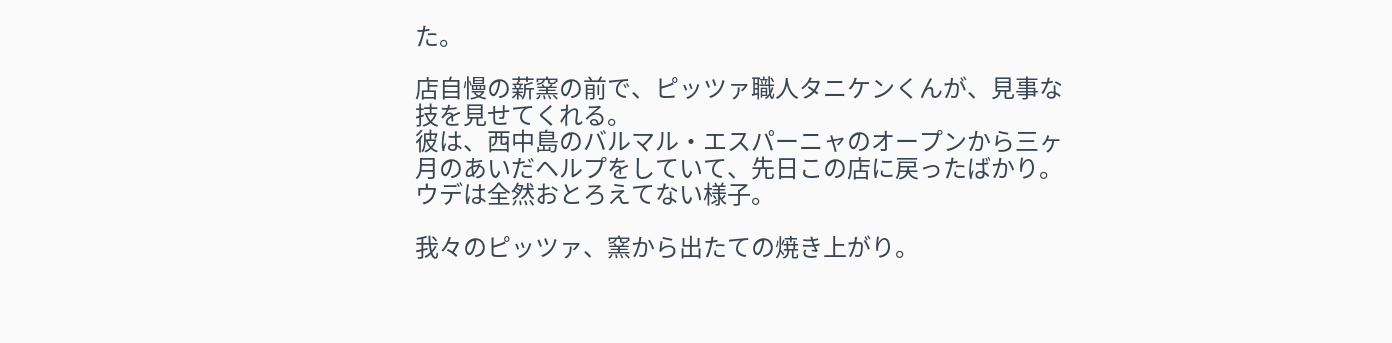た。

店自慢の薪窯の前で、ピッツァ職人タニケンくんが、見事な技を見せてくれる。
彼は、西中島のバルマル・エスパーニャのオープンから三ヶ月のあいだヘルプをしていて、先日この店に戻ったばかり。ウデは全然おとろえてない様子。

我々のピッツァ、窯から出たての焼き上がり。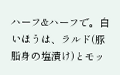ハーフ&ハーフで。白いほうは、ラルド(豚脂身の塩漬け)とモッ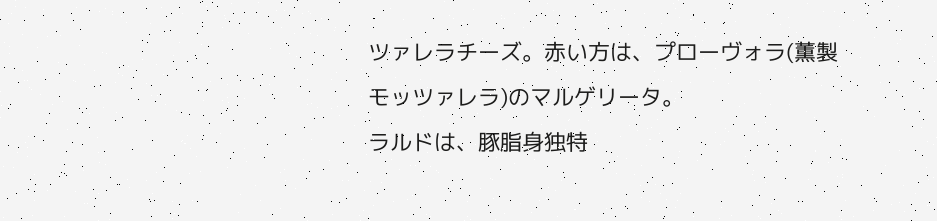ツァレラチーズ。赤い方は、プローヴォラ(薫製モッツァレラ)のマルゲリータ。
ラルドは、豚脂身独特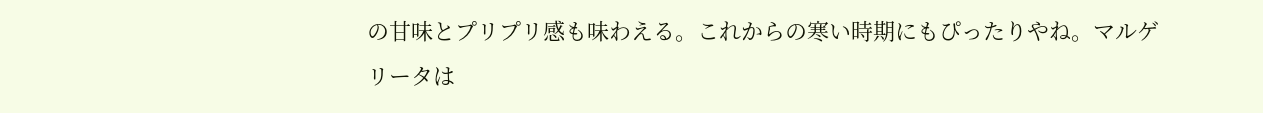の甘味とプリプリ感も味わえる。これからの寒い時期にもぴったりやね。マルゲリータは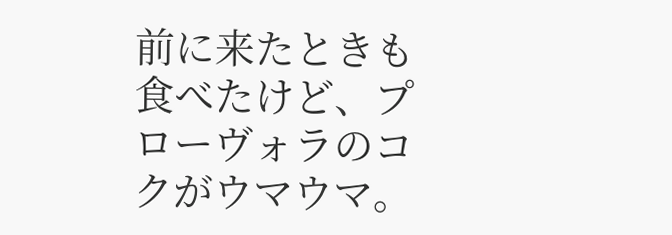前に来たときも食べたけど、プローヴォラのコクがウマウマ。